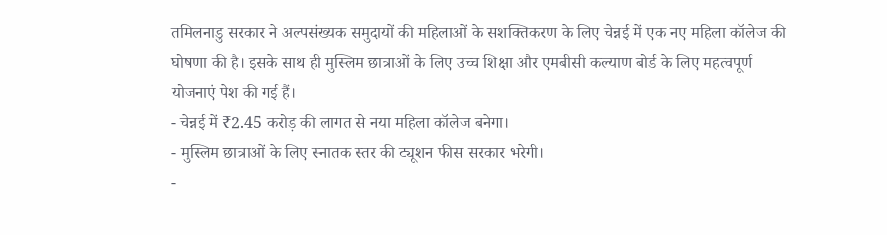तमिलनाडु सरकार ने अल्पसंख्यक समुदायों की महिलाओं के सशक्तिकरण के लिए चेन्नई में एक नए महिला कॉलेज की घोषणा की है। इसके साथ ही मुस्लिम छात्राओं के लिए उच्च शिक्षा और एमबीसी कल्याण बोर्ड के लिए महत्वपूर्ण योजनाएं पेश की गई हैं।
- चेन्नई में ₹2.45 करोड़ की लागत से नया महिला कॉलेज बनेगा।
- मुस्लिम छात्राओं के लिए स्नातक स्तर की ट्यूशन फीस सरकार भरेगी।
-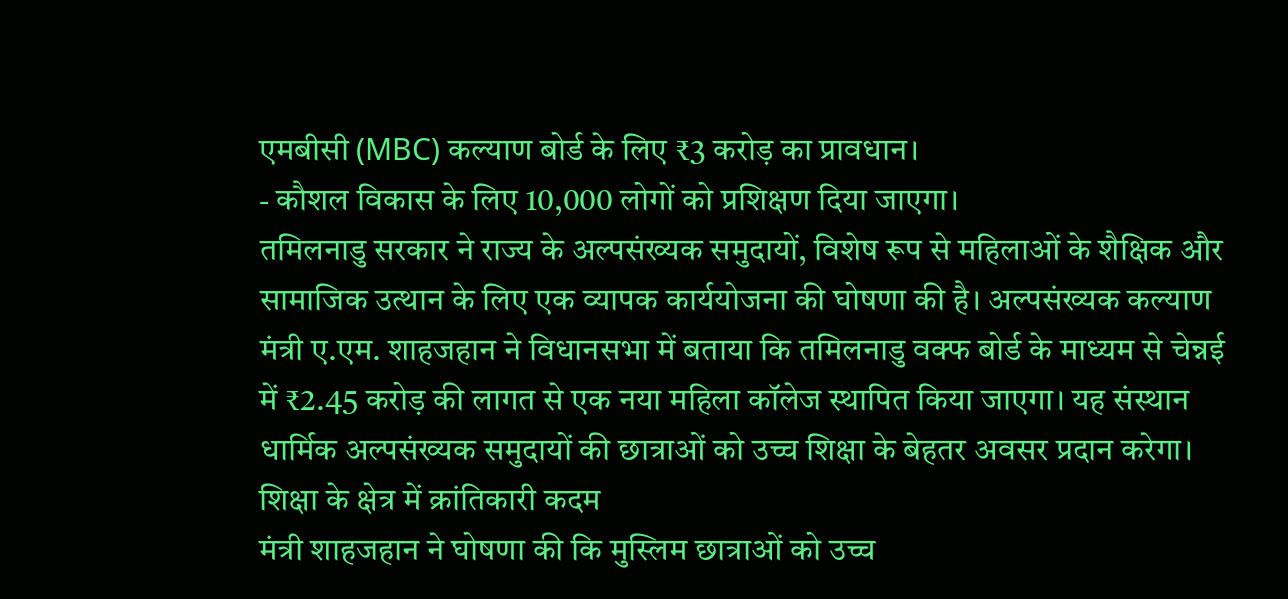एमबीसी (MBC) कल्याण बोर्ड के लिए ₹3 करोड़ का प्रावधान।
- कौशल विकास के लिए 10,000 लोगों को प्रशिक्षण दिया जाएगा।
तमिलनाडु सरकार ने राज्य के अल्पसंख्यक समुदायों, विशेष रूप से महिलाओं के शैक्षिक और सामाजिक उत्थान के लिए एक व्यापक कार्ययोजना की घोषणा की है। अल्पसंख्यक कल्याण मंत्री ए.एम. शाहजहान ने विधानसभा में बताया कि तमिलनाडु वक्फ बोर्ड के माध्यम से चेन्नई में ₹2.45 करोड़ की लागत से एक नया महिला कॉलेज स्थापित किया जाएगा। यह संस्थान धार्मिक अल्पसंख्यक समुदायों की छात्राओं को उच्च शिक्षा के बेहतर अवसर प्रदान करेगा।
शिक्षा के क्षेत्र में क्रांतिकारी कदम
मंत्री शाहजहान ने घोषणा की कि मुस्लिम छात्राओं को उच्च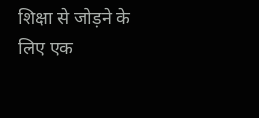शिक्षा से जोड़ने के लिए एक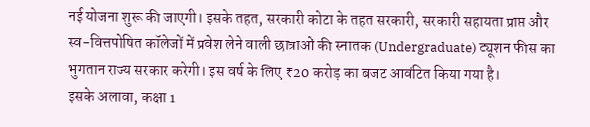नई योजना शुरू की जाएगी। इसके तहत, सरकारी कोटा के तहत सरकारी, सरकारी सहायता प्राप्त और स्व-वित्तपोषित कॉलेजों में प्रवेश लेने वाली छात्राओं की स्नातक (Undergraduate) ट्यूशन फीस का भुगतान राज्य सरकार करेगी। इस वर्ष के लिए ₹20 करोड़ का बजट आवंटित किया गया है।
इसके अलावा, कक्षा 1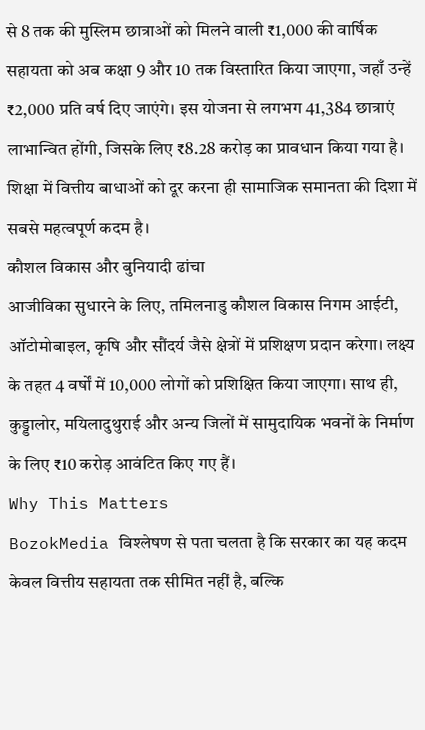से 8 तक की मुस्लिम छात्राओं को मिलने वाली ₹1,000 की वार्षिक सहायता को अब कक्षा 9 और 10 तक विस्तारित किया जाएगा, जहाँ उन्हें ₹2,000 प्रति वर्ष दिए जाएंगे। इस योजना से लगभग 41,384 छात्राएं लाभान्वित होंगी, जिसके लिए ₹8.28 करोड़ का प्रावधान किया गया है।
शिक्षा में वित्तीय बाधाओं को दूर करना ही सामाजिक समानता की दिशा में सबसे महत्वपूर्ण कदम है।
कौशल विकास और बुनियादी ढांचा
आजीविका सुधारने के लिए, तमिलनाडु कौशल विकास निगम आईटी, ऑटोमोबाइल, कृषि और सौंदर्य जैसे क्षेत्रों में प्रशिक्षण प्रदान करेगा। लक्ष्य के तहत 4 वर्षों में 10,000 लोगों को प्रशिक्षित किया जाएगा। साथ ही, कुड्डालोर, मयिलादुथुराई और अन्य जिलों में सामुदायिक भवनों के निर्माण के लिए ₹10 करोड़ आवंटित किए गए हैं।
Why This Matters
BozokMedia विश्लेषण से पता चलता है कि सरकार का यह कदम केवल वित्तीय सहायता तक सीमित नहीं है, बल्कि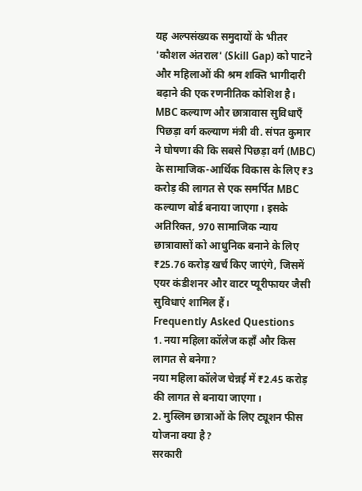यह अल्पसंख्यक समुदायों के भीतर 'कौशल अंतराल' (Skill Gap) को पाटने और महिलाओं की श्रम शक्ति भागीदारी बढ़ाने की एक रणनीतिक कोशिश है।
MBC कल्याण और छात्रावास सुविधाएँ
पिछड़ा वर्ग कल्याण मंत्री वी. संपत कुमार ने घोषणा की कि सबसे पिछड़ा वर्ग (MBC) के सामाजिक-आर्थिक विकास के लिए ₹3 करोड़ की लागत से एक समर्पित MBC कल्याण बोर्ड बनाया जाएगा। इसके अतिरिक्त, 970 सामाजिक न्याय छात्रावासों को आधुनिक बनाने के लिए ₹25.76 करोड़ खर्च किए जाएंगे, जिसमें एयर कंडीशनर और वाटर प्यूरीफायर जैसी सुविधाएं शामिल हैं।
Frequently Asked Questions
1. नया महिला कॉलेज कहाँ और किस लागत से बनेगा?
नया महिला कॉलेज चेन्नई में ₹2.45 करोड़ की लागत से बनाया जाएगा।
2. मुस्लिम छात्राओं के लिए ट्यूशन फीस योजना क्या है?
सरकारी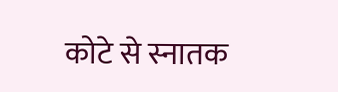कोटे से स्नातक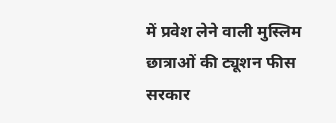में प्रवेश लेने वाली मुस्लिम छात्राओं की ट्यूशन फीस सरकार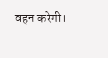वहन करेगी।